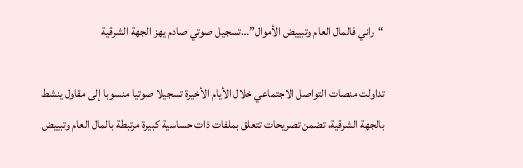“راني فالمال العام وتبييض الأموال”…تسجيل صوتي صادم يهز الجهة الشرقية

تداولت منصات التواصل الاجتماعي خلال الأيام الأخيرة تسجيلا صوتيا منسوبا إلى مقاول ينشط بالجهة الشرقية، تضمن تصريحات تتعلق بملفات ذات حساسية كبيرة مرتبطة بالمال العام وتبييض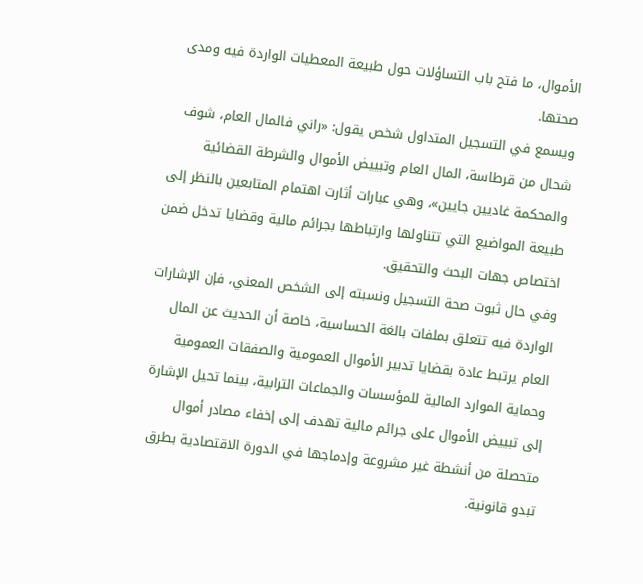الأموال، ما فتح باب التساؤلات حول طبيعة المعطيات الواردة فيه ومدى صحتها.
ويسمع في التسجيل المتداول شخص يقول: «راني فالمال العام، شوف شحال من قرطاسة، المال العام وتبييض الأموال والشرطة القضائية والمحكمة غاديين جايين»، وهي عبارات أثارت اهتمام المتابعين بالنظر إلى طبيعة المواضيع التي تتناولها وارتباطها بجرائم مالية وقضايا تدخل ضمن اختصاص جهات البحث والتحقيق.
وفي حال ثبوت صحة التسجيل ونسبته إلى الشخص المعني، فإن الإشارات الواردة فيه تتعلق بملفات بالغة الحساسية، خاصة أن الحديث عن المال العام يرتبط عادة بقضايا تدبير الأموال العمومية والصفقات العمومية وحماية الموارد المالية للمؤسسات والجماعات الترابية، بينما تحيل الإشارة إلى تبييض الأموال على جرائم مالية تهدف إلى إخفاء مصادر أموال متحصلة من أنشطة غير مشروعة وإدماجها في الدورة الاقتصادية بطرق تبدو قانونية.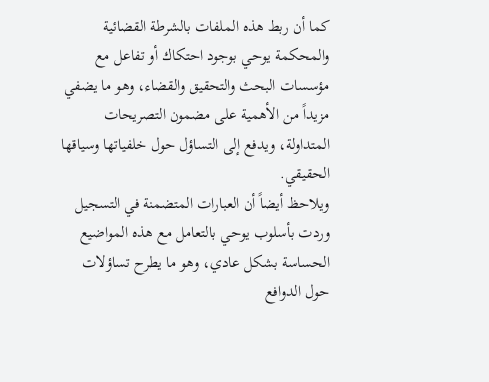كما أن ربط هذه الملفات بالشرطة القضائية والمحكمة يوحي بوجود احتكاك أو تفاعل مع مؤسسات البحث والتحقيق والقضاء، وهو ما يضفي مزيداً من الأهمية على مضمون التصريحات المتداولة، ويدفع إلى التساؤل حول خلفياتها وسياقها الحقيقي.
ويلاحظ أيضاً أن العبارات المتضمنة في التسجيل وردت بأسلوب يوحي بالتعامل مع هذه المواضيع الحساسة بشكل عادي، وهو ما يطرح تساؤلات حول الدوافع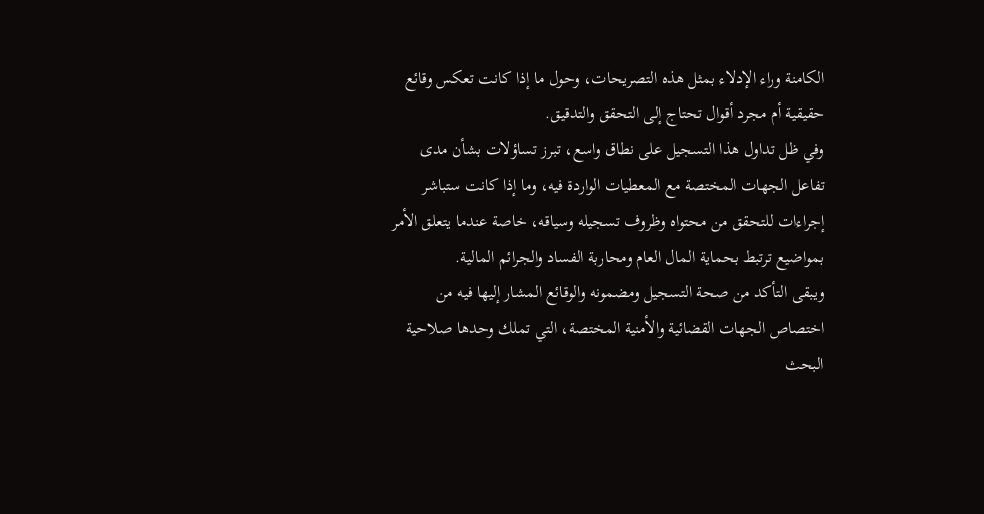الكامنة وراء الإدلاء بمثل هذه التصريحات، وحول ما إذا كانت تعكس وقائع حقيقية أم مجرد أقوال تحتاج إلى التحقق والتدقيق.
وفي ظل تداول هذا التسجيل على نطاق واسع، تبرز تساؤلات بشأن مدى تفاعل الجهات المختصة مع المعطيات الواردة فيه، وما إذا كانت ستباشر إجراءات للتحقق من محتواه وظروف تسجيله وسياقه، خاصة عندما يتعلق الأمر بمواضيع ترتبط بحماية المال العام ومحاربة الفساد والجرائم المالية.
ويبقى التأكد من صحة التسجيل ومضمونه والوقائع المشار إليها فيه من اختصاص الجهات القضائية والأمنية المختصة، التي تملك وحدها صلاحية البحث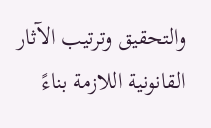والتحقيق وترتيب الآثار القانونية اللازمة بناءً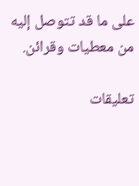على ما قد تتوصل إليه من معطيات وقرائن.

تعليقات